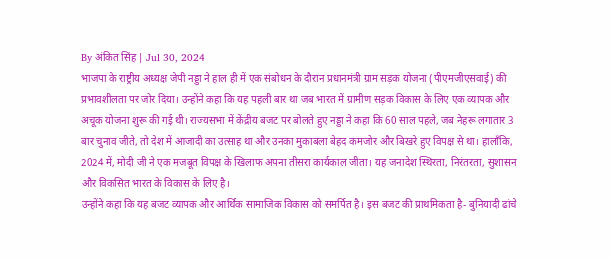By अंकित सिंह | Jul 30, 2024
भाजपा के राष्ट्रीय अध्यक्ष जेपी नड्डा ने हाल ही में एक संबोधन के दौरान प्रधानमंत्री ग्राम सड़क योजना (पीएमजीएसवाई) की प्रभावशीलता पर जोर दिया। उन्होंने कहा कि यह पहली बार था जब भारत में ग्रामीण सड़क विकास के लिए एक व्यापक और अचूक योजना शुरू की गई थी। राज्यसभा में केंद्रीय बजट पर बोलते हुए नड्डा ने कहा कि 60 साल पहले, जब नेहरू लगातार 3 बार चुनाव जीते, तो देश में आजादी का उत्साह था और उनका मुकाबला बेहद कमजोर और बिखरे हुए विपक्ष से था। हालाँकि, 2024 में, मोदी जी ने एक मजबूत विपक्ष के खिलाफ अपना तीसरा कार्यकाल जीता। यह जनादेश स्थिरता, निरंतरता, सुशासन और विकसित भारत के विकास के लिए है।
उन्होंने कहा कि यह बजट व्यापक और आर्थिक सामाजिक विकास को समर्पित है। इस बजट की प्राथमिकता है- बुनियादी ढांचे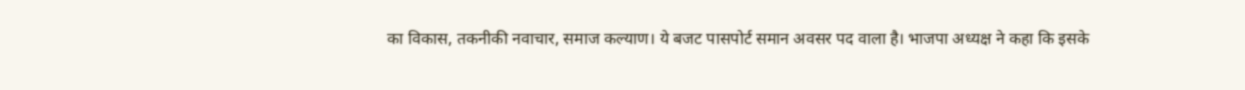का विकास, तकनीकी नवाचार, समाज कल्याण। ये बजट पासपोर्ट समान अवसर पद वाला है। भाजपा अध्यक्ष ने कहा कि इसके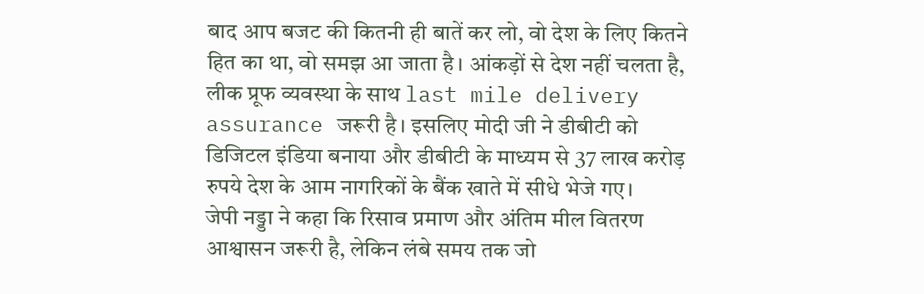बाद आप बजट की कितनी ही बातें कर लो, वो देश के लिए कितने हित का था, वो समझ आ जाता है। आंकड़ों से देश नहीं चलता है, लीक प्रूफ व्यवस्था के साथ last mile delivery assurance जरूरी है। इसलिए मोदी जी ने डीबीटी को डिजिटल इंडिया बनाया और डीबीटी के माध्यम से 37 लाख करोड़ रुपये देश के आम नागरिकों के बैंक खाते में सीधे भेजे गए।
जेपी नड्डा ने कहा कि रिसाव प्रमाण और अंतिम मील वितरण आश्वासन जरूरी है, लेकिन लंबे समय तक जो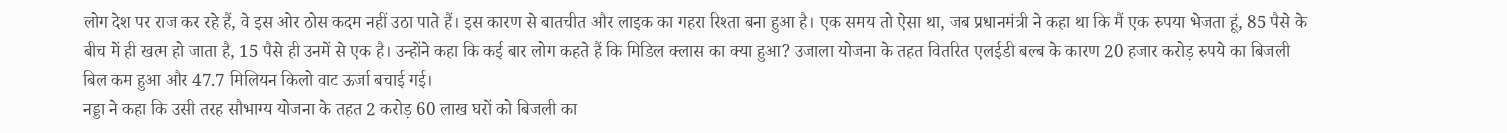लोग देश पर राज कर रहे हैं, वे इस ओर ठोस कदम नहीं उठा पाते हैं। इस कारण से बातचीत और लाइक का गहरा रिश्ता बना हुआ है। एक समय तो ऐसा था, जब प्रधानमंत्री ने कहा था कि मैं एक रुपया भेजता हूं, 85 पैसे के बीच में ही खत्म हो जाता है, 15 पैसे ही उनमें से एक है। उन्होंने कहा कि कई बार लोग कहते हैं कि मिडिल क्लास का क्या हुआ? उजाला योजना के तहत वितरित एलईडी बल्ब के कारण 20 हजार करोड़ रुपये का बिजली बिल कम हुआ और 47.7 मिलियन किलो वाट ऊर्जा बचाई गई।
नड्डा ने कहा कि उसी तरह सौभाग्य योजना के तहत 2 करोड़ 60 लाख घरों को बिजली का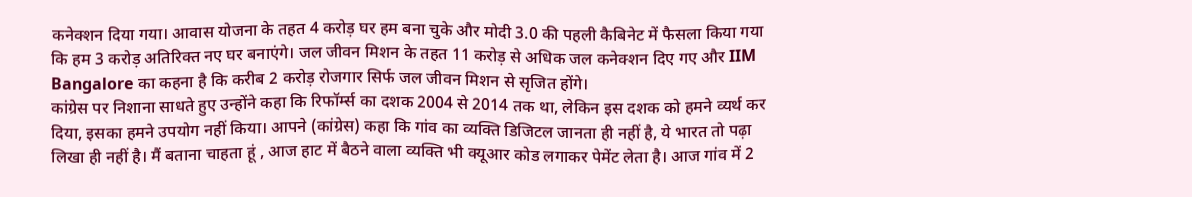कनेक्शन दिया गया। आवास योजना के तहत 4 करोड़ घर हम बना चुके और मोदी 3.0 की पहली कैबिनेट में फैसला किया गया कि हम 3 करोड़ अतिरिक्त नए घर बनाएंगे। जल जीवन मिशन के तहत 11 करोड़ से अधिक जल कनेक्शन दिए गए और IIM Bangalore का कहना है कि करीब 2 करोड़ रोजगार सिर्फ जल जीवन मिशन से सृजित होंगे।
कांग्रेस पर निशाना साधते हुए उन्होंने कहा कि रिफॉर्म्स का दशक 2004 से 2014 तक था, लेकिन इस दशक को हमने व्यर्थ कर दिया, इसका हमने उपयोग नहीं किया। आपने (कांग्रेस) कहा कि गांव का व्यक्ति डिजिटल जानता ही नहीं है, ये भारत तो पढ़ा लिखा ही नहीं है। मैं बताना चाहता हूं , आज हाट में बैठने वाला व्यक्ति भी क्यूआर कोड लगाकर पेमेंट लेता है। आज गांव में 2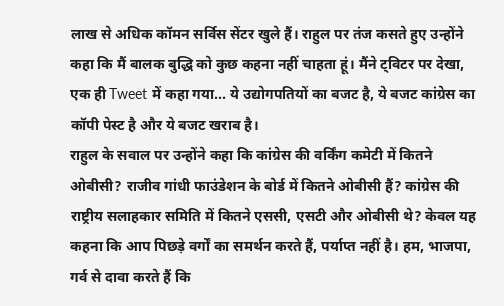लाख से अधिक कॉमन सर्विस सेंटर खुले हैं। राहुल पर तंज कसते हुए उन्होंने कहा कि मैं बालक बुद्धि को कुछ कहना नहीं चाहता हूं। मैंने ट्विटर पर देखा, एक ही Tweet में कहा गया... ये उद्योगपतियों का बजट है, ये बजट कांग्रेस का कॉपी पेस्ट है और ये बजट खराब है।
राहुल के सवाल पर उन्होंने कहा कि कांग्रेस की वर्किंग कमेटी में कितने ओबीसी? राजीव गांधी फाउंडेशन के बोर्ड में कितने ओबीसी हैं? कांग्रेस की राष्ट्रीय सलाहकार समिति में कितने एससी, एसटी और ओबीसी थे? केवल यह कहना कि आप पिछड़े वर्गों का समर्थन करते हैं, पर्याप्त नहीं है। हम, भाजपा, गर्व से दावा करते हैं कि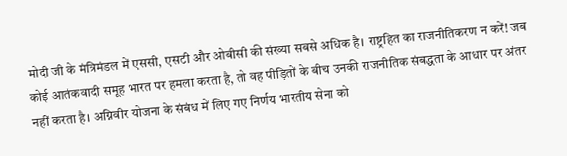मोदी जी के मंत्रिमंडल में एससी, एसटी और ओबीसी की संख्या सबसे अधिक है। राष्ट्रहित का राजनीतिकरण न करें! जब कोई आतंकवादी समूह भारत पर हमला करता है, तो वह पीड़ितों के बीच उनकी राजनीतिक संबद्धता के आधार पर अंतर नहीं करता है। अग्निवीर योजना के संबंध में लिए गए निर्णय भारतीय सेना को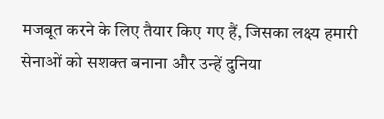मजबूत करने के लिए तैयार किए गए हैं, जिसका लक्ष्य हमारी सेनाओं को सशक्त बनाना और उन्हें दुनिया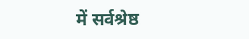में सर्वश्रेष्ठ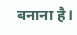बनाना है।